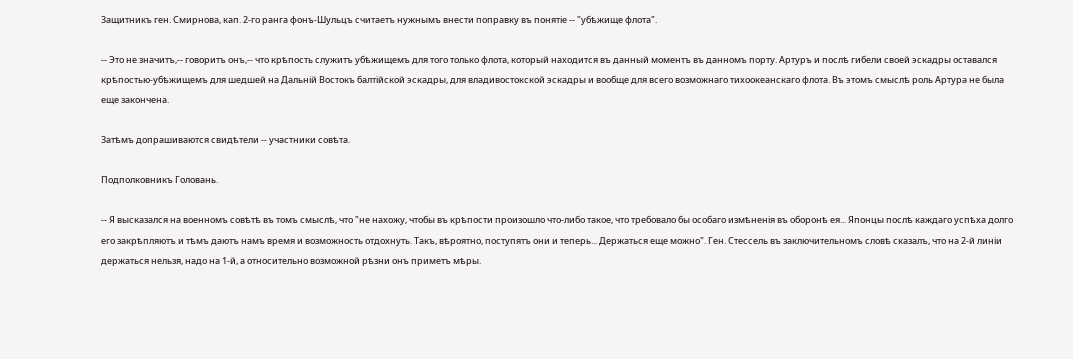Защитникъ ген. Смирнова, кап. 2-го ранга фонъ-Шульцъ считаетъ нужнымъ внести поправку въ понятіе -- "убѣжище флота".

-- Это не значитъ,-- говоритъ онъ,-- что крѣпость служитъ убѣжищемъ для того только флота, который находится въ данный моментъ въ данномъ порту. Артуръ и послѣ гибели своей эскадры оставался крѣпостью-убѣжищемъ для шедшей на Дальній Востокъ балтійской эскадры, для владивостокской эскадры и вообще для всего возможнаго тихоокеанскаго флота. Въ этомъ смыслѣ роль Артура не была еще закончена.

Затѣмъ допрашиваются свидѣтели -- участники совѣта.

Подполковникъ Головань.

-- Я высказался на военномъ совѣтѣ въ томъ смыслѣ, что "не нахожу, чтобы въ крѣпости произошло что-либо такое, что требовало бы особаго измѣненія въ оборонѣ ея... Японцы послѣ каждаго успѣха долго его закрѣпляютъ и тѣмъ даютъ намъ время и возможность отдохнуть. Такъ, вѣроятно, поступятъ они и теперь... Держаться еще можно". Ген. Стессель въ заключительномъ словѣ сказалъ, что на 2-й линіи держаться нельзя, надо на 1-й, а относительно возможной рѣзни онъ приметъ мѣры.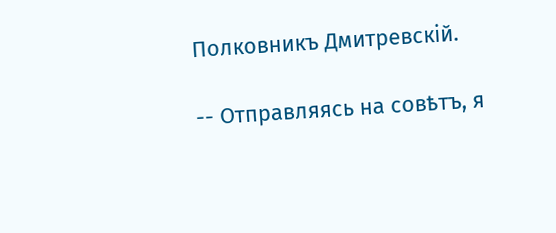Полковникъ Дмитревскій.

-- Отправляясь на совѣтъ, я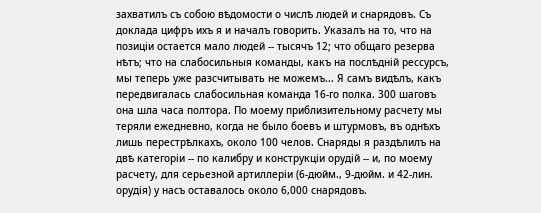захватилъ съ собою вѣдомости о числѣ людей и снарядовъ. Съ доклада цифръ ихъ я и началъ говорить. Указалъ на то, что на позиціи остается мало людей -- тысячъ 12; что общаго резерва нѣтъ; что на слабосильныя команды, какъ на послѣдній рессурсъ, мы теперь уже разсчитывать не можемъ... Я самъ видѣлъ, какъ передвигалась слабосильная команда 16-го полка. 300 шаговъ она шла часа полтора. По моему приблизительному расчету мы теряли ежедневно, когда не было боевъ и штурмовъ, въ однѣхъ лишь перестрѣлкахъ, около 100 челов. Снаряды я раздѣлилъ на двѣ категоріи -- по калибру и конструкціи орудій -- и, по моему расчету, для серьезной артиллеріи (6-дюйм., 9-дюйм. и 42-лин. орудія) у насъ оставалось около 6,000 снарядовъ.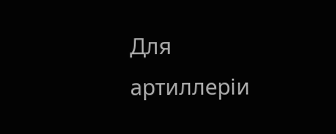Для артиллеріи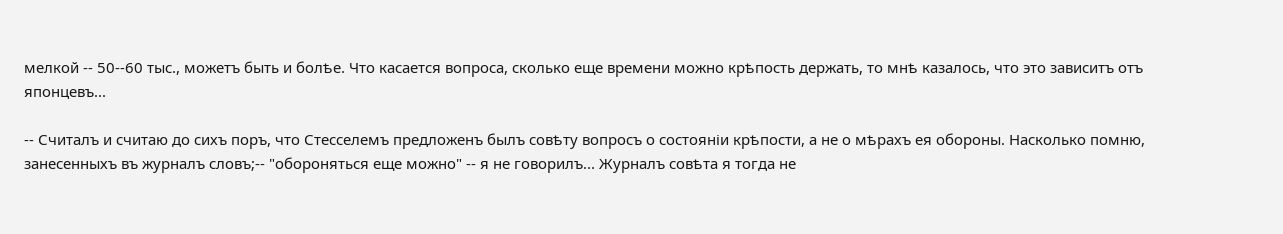мелкой -- 50--60 тыс., можетъ быть и болѣе. Что касается вопроса, сколько еще времени можно крѣпость держать, то мнѣ казалось, что это зависитъ отъ японцевъ...

-- Считалъ и считаю до сихъ поръ, что Стесселемъ предложенъ былъ совѣту вопросъ о состояніи крѣпости, а не о мѣрахъ ея обороны. Насколько помню, занесенныхъ въ журналъ словъ;-- "обороняться еще можно" -- я не говорилъ... Журналъ совѣта я тогда не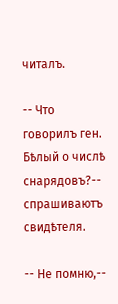читалъ.

-- Что говорилъ ген. Бѣлый о числѣ снарядовъ?-- спрашиваютъ свидѣтеля.

-- Не помню,--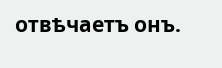отвѣчаетъ онъ.